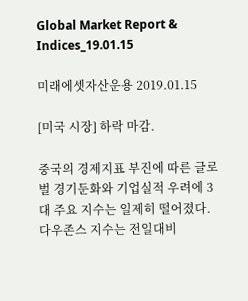Global Market Report & Indices_19.01.15

미래에셋자산운용 2019.01.15

[미국 시장] 하락 마감.

중국의 경제지표 부진에 따른 글로벌 경기둔화와 기업실적 우려에 3대 주요 지수는 일제히 떨어졌다.  다우존스 지수는 전일대비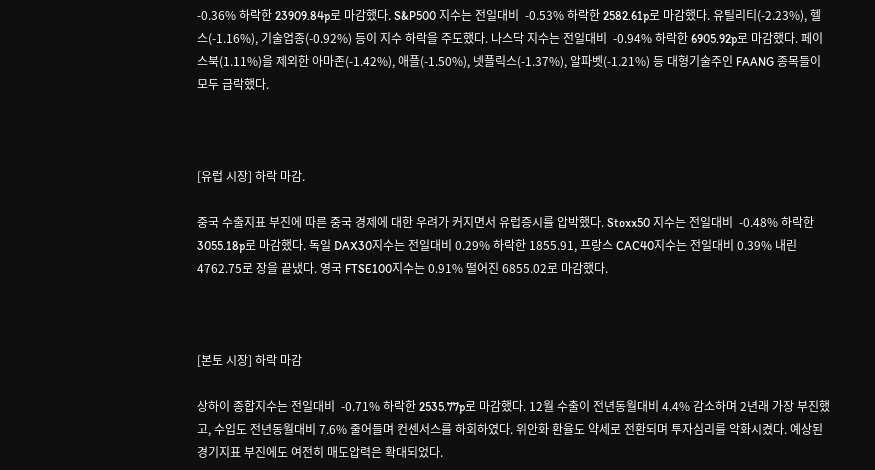-0.36% 하락한 23909.84p로 마감했다. S&P500 지수는 전일대비  -0.53% 하락한 2582.61p로 마감했다. 유틸리티(-2.23%), 헬스(-1.16%), 기술업종(-0.92%) 등이 지수 하락을 주도했다. 나스닥 지수는 전일대비  -0.94% 하락한 6905.92p로 마감했다. 페이스북(1.11%)을 제외한 아마존(-1.42%), 애플(-1.50%), 넷플릭스(-1.37%), 알파벳(-1.21%) 등 대형기술주인 FAANG 종목들이 모두 급락했다.



[유럽 시장] 하락 마감.

중국 수출지표 부진에 따른 중국 경제에 대한 우려가 커지면서 유럽증시를 압박했다. Stoxx50 지수는 전일대비  -0.48% 하락한 3055.18p로 마감했다. 독일 DAX30지수는 전일대비 0.29% 하락한 1855.91, 프랑스 CAC40지수는 전일대비 0.39% 내린 4762.75로 장을 끝냈다. 영국 FTSE100지수는 0.91% 떨어진 6855.02로 마감했다.



[본토 시장] 하락 마감

상하이 종합지수는 전일대비  -0.71% 하락한 2535.77p로 마감했다. 12월 수출이 전년동월대비 4.4% 감소하며 2년래 가장 부진했고, 수입도 전년동월대비 7.6% 줄어들며 컨센서스를 하회하였다. 위안화 환율도 약세로 전환되며 투자심리를 악화시켰다. 예상된 경기지표 부진에도 여전히 매도압력은 확대되었다.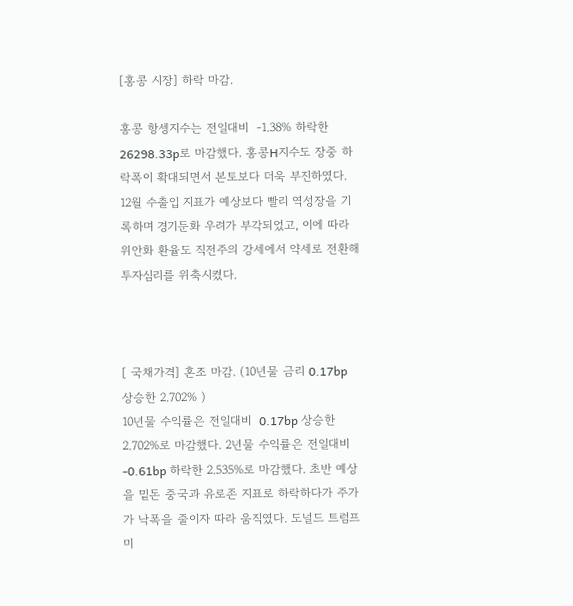[홍콩 시장] 하락 마감.

홍콩 항셍지수는 전일대비  -1.38% 하락한 26298.33p로 마감했다. 홍콩H지수도 장중 하락폭이 확대되면서 본토보다 더욱 부진하였다. 12월 수출입 지표가 예상보다 빨리 역성장을 기록하며 경기둔화 우려가 부각되었고, 이에 따라 위안화 환율도 직전주의 강세에서 약세로 전환해 투자심리를 위축시켰다.



[ 국채가격] 혼조 마감. (10년물 금리 0.17bp 상승한 2.702% )
10년물 수익률은 전일대비  0.17bp 상승한 2.702%로 마감했다. 2년물 수익률은 전일대비  -0.61bp 하락한 2.535%로 마감했다. 초반 예상을 밑돈 중국과 유로존 지표로 하락하다가 주가가 낙폭을 줄이자 따라 움직였다. 도널드 트럼프 미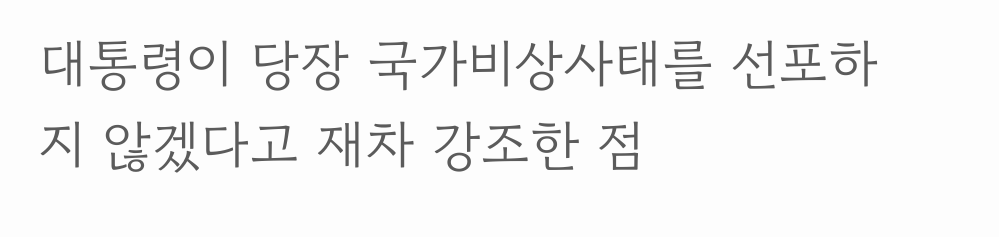대통령이 당장 국가비상사태를 선포하지 않겠다고 재차 강조한 점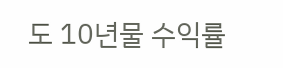도 10년물 수익률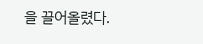을 끌어올렸다.